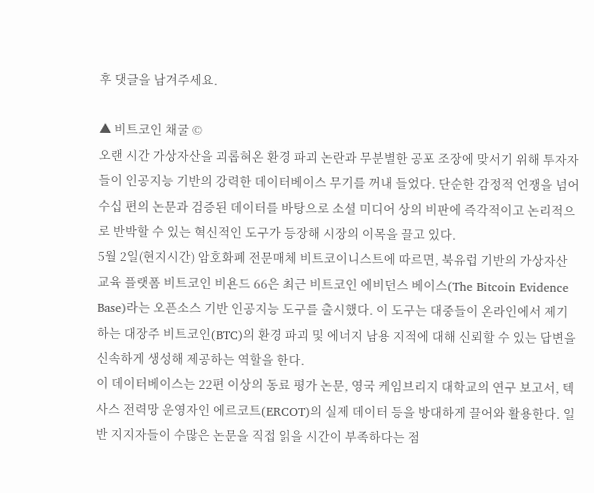후 댓글을 남겨주세요.

▲ 비트코인 채굴 ©
오랜 시간 가상자산을 괴롭혀온 환경 파괴 논란과 무분별한 공포 조장에 맞서기 위해 투자자들이 인공지능 기반의 강력한 데이터베이스 무기를 꺼내 들었다. 단순한 감정적 언쟁을 넘어 수십 편의 논문과 검증된 데이터를 바탕으로 소셜 미디어 상의 비판에 즉각적이고 논리적으로 반박할 수 있는 혁신적인 도구가 등장해 시장의 이목을 끌고 있다.
5월 2일(현지시간) 암호화폐 전문매체 비트코이니스트에 따르면, 북유럽 기반의 가상자산 교육 플랫폼 비트코인 비욘드 66은 최근 비트코인 에비던스 베이스(The Bitcoin Evidence Base)라는 오픈소스 기반 인공지능 도구를 출시했다. 이 도구는 대중들이 온라인에서 제기하는 대장주 비트코인(BTC)의 환경 파괴 및 에너지 남용 지적에 대해 신뢰할 수 있는 답변을 신속하게 생성해 제공하는 역할을 한다.
이 데이터베이스는 22편 이상의 동료 평가 논문, 영국 케임브리지 대학교의 연구 보고서, 텍사스 전력망 운영자인 에르코트(ERCOT)의 실제 데이터 등을 방대하게 끌어와 활용한다. 일반 지지자들이 수많은 논문을 직접 읽을 시간이 부족하다는 점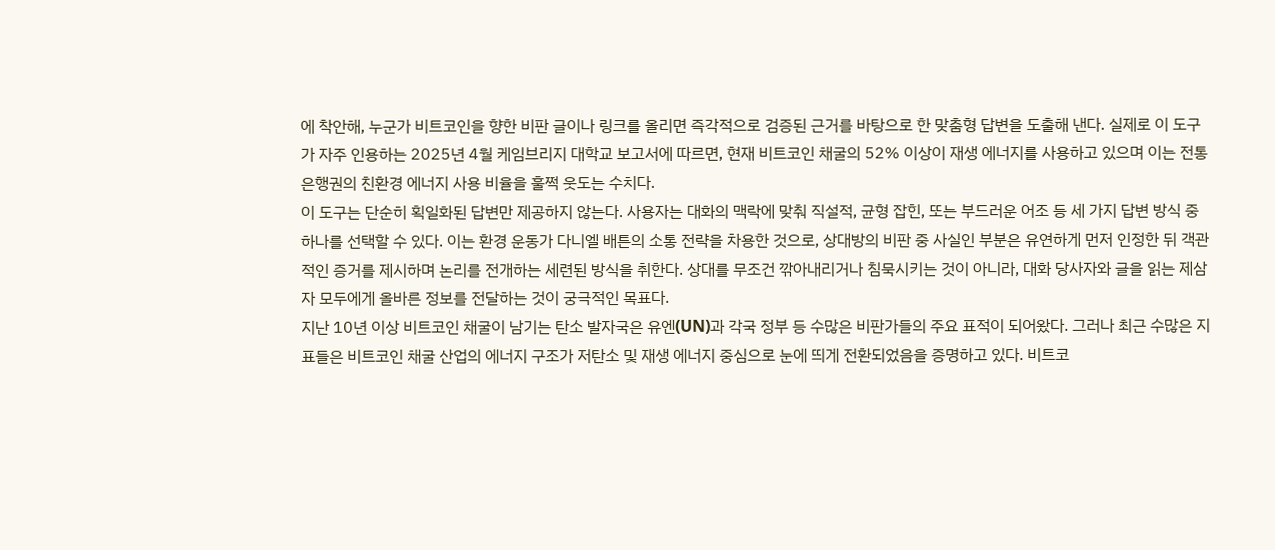에 착안해, 누군가 비트코인을 향한 비판 글이나 링크를 올리면 즉각적으로 검증된 근거를 바탕으로 한 맞춤형 답변을 도출해 낸다. 실제로 이 도구가 자주 인용하는 2025년 4월 케임브리지 대학교 보고서에 따르면, 현재 비트코인 채굴의 52% 이상이 재생 에너지를 사용하고 있으며 이는 전통 은행권의 친환경 에너지 사용 비율을 훌쩍 웃도는 수치다.
이 도구는 단순히 획일화된 답변만 제공하지 않는다. 사용자는 대화의 맥락에 맞춰 직설적, 균형 잡힌, 또는 부드러운 어조 등 세 가지 답변 방식 중 하나를 선택할 수 있다. 이는 환경 운동가 다니엘 배튼의 소통 전략을 차용한 것으로, 상대방의 비판 중 사실인 부분은 유연하게 먼저 인정한 뒤 객관적인 증거를 제시하며 논리를 전개하는 세련된 방식을 취한다. 상대를 무조건 깎아내리거나 침묵시키는 것이 아니라, 대화 당사자와 글을 읽는 제삼자 모두에게 올바른 정보를 전달하는 것이 궁극적인 목표다.
지난 10년 이상 비트코인 채굴이 남기는 탄소 발자국은 유엔(UN)과 각국 정부 등 수많은 비판가들의 주요 표적이 되어왔다. 그러나 최근 수많은 지표들은 비트코인 채굴 산업의 에너지 구조가 저탄소 및 재생 에너지 중심으로 눈에 띄게 전환되었음을 증명하고 있다. 비트코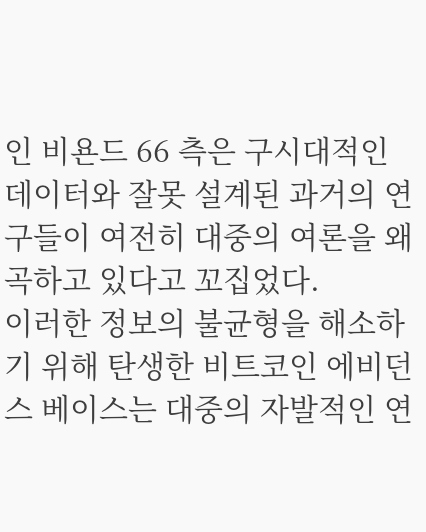인 비욘드 66 측은 구시대적인 데이터와 잘못 설계된 과거의 연구들이 여전히 대중의 여론을 왜곡하고 있다고 꼬집었다.
이러한 정보의 불균형을 해소하기 위해 탄생한 비트코인 에비던스 베이스는 대중의 자발적인 연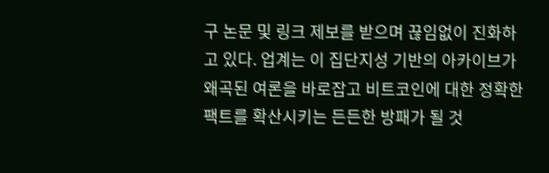구 논문 및 링크 제보를 받으며 끊임없이 진화하고 있다. 업계는 이 집단지성 기반의 아카이브가 왜곡된 여론을 바로잡고 비트코인에 대한 정확한 팩트를 확산시키는 든든한 방패가 될 것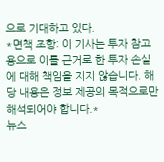으로 기대하고 있다.
*면책 조항: 이 기사는 투자 참고용으로 이를 근거로 한 투자 손실에 대해 책임을 지지 않습니다. 해당 내용은 정보 제공의 목적으로만 해석되어야 합니다.*
뉴스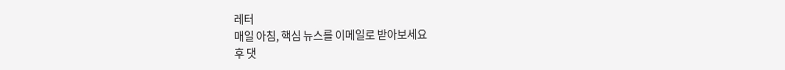레터
매일 아침, 핵심 뉴스를 이메일로 받아보세요
후 댓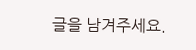글을 남겨주세요.